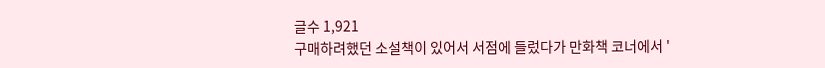글수 1,921
구매하려했던 소설책이 있어서 서점에 들렀다가 만화책 코너에서 '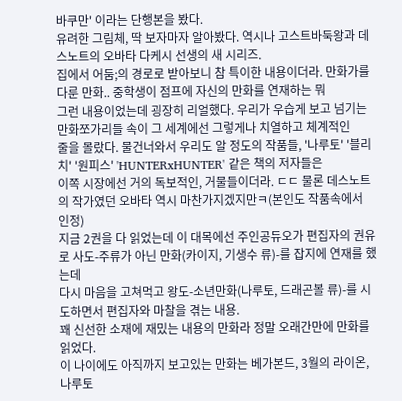바쿠만' 이라는 단행본을 봤다.
유려한 그림체, 딱 보자마자 알아봤다. 역시나 고스트바둑왕과 데스노트의 오바타 다케시 선생의 새 시리즈.
집에서 어둠;의 경로로 받아보니 참 특이한 내용이더라. 만화가를 다룬 만화.. 중학생이 점프에 자신의 만화를 연재하는 뭐
그런 내용이었는데 굉장히 리얼했다. 우리가 우습게 보고 넘기는 만화쪼가리들 속이 그 세계에선 그렇게나 치열하고 체계적인
줄을 몰랐다. 물건너와서 우리도 알 정도의 작품들, '나루토' '블리치' '원피스' 'HUNTERxHUNTER' 같은 책의 저자들은
이쪽 시장에선 거의 독보적인, 거물들이더라. ㄷㄷ 물론 데스노트의 작가였던 오바타 역시 마찬가지겠지만ㅋ(본인도 작품속에서 인정)
지금 2권을 다 읽었는데 이 대목에선 주인공듀오가 편집자의 권유로 사도-주류가 아닌 만화(카이지, 기생수 류)-를 잡지에 연재를 했는데
다시 마음을 고쳐먹고 왕도-소년만화(나루토, 드래곤볼 류)-를 시도하면서 편집자와 마찰을 겪는 내용.
꽤 신선한 소재에 재밌는 내용의 만화라 정말 오래간만에 만화를 읽었다.
이 나이에도 아직까지 보고있는 만화는 베가본드, 3월의 라이온, 나루토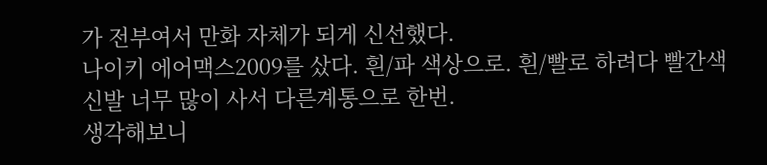가 전부여서 만화 자체가 되게 신선했다.
나이키 에어맥스2009를 샀다. 흰/파 색상으로. 흰/빨로 하려다 빨간색 신발 너무 많이 사서 다른계통으로 한번.
생각해보니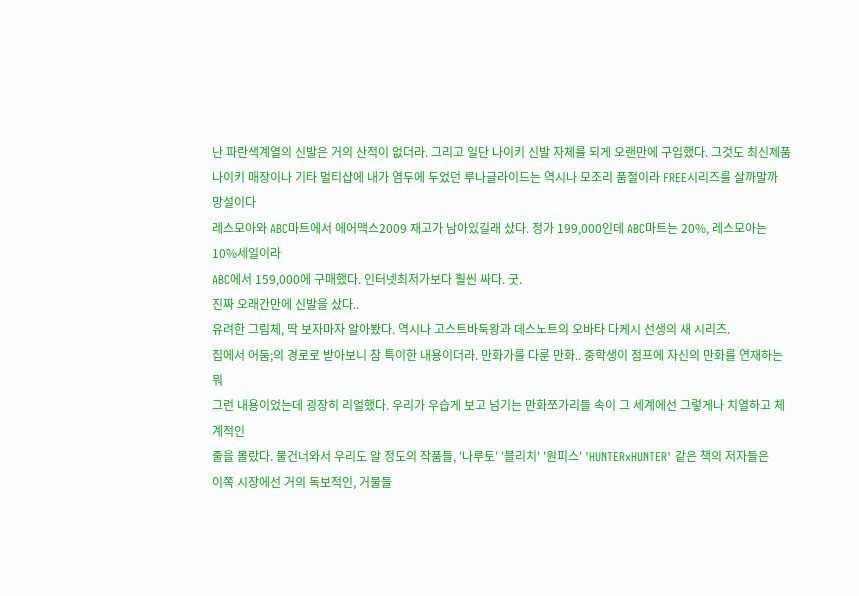난 파란색계열의 신발은 거의 산적이 없더라. 그리고 일단 나이키 신발 자체를 되게 오랜만에 구입했다. 그것도 최신제품
나이키 매장이나 기타 멀티샵에 내가 염두에 두었던 루나글라이드는 역시나 모조리 품절이라 FREE시리즈를 살까말까 망설이다
레스모아와 ABC마트에서 에어맥스2009 재고가 남아있길래 샀다. 정가 199,000인데 ABC마트는 20%, 레스모아는 10%세일이라
ABC에서 159,000에 구매했다. 인터넷최저가보다 훨씬 싸다. 굿.
진짜 오래간만에 신발을 샀다..
유려한 그림체, 딱 보자마자 알아봤다. 역시나 고스트바둑왕과 데스노트의 오바타 다케시 선생의 새 시리즈.
집에서 어둠;의 경로로 받아보니 참 특이한 내용이더라. 만화가를 다룬 만화.. 중학생이 점프에 자신의 만화를 연재하는 뭐
그런 내용이었는데 굉장히 리얼했다. 우리가 우습게 보고 넘기는 만화쪼가리들 속이 그 세계에선 그렇게나 치열하고 체계적인
줄을 몰랐다. 물건너와서 우리도 알 정도의 작품들, '나루토' '블리치' '원피스' 'HUNTERxHUNTER' 같은 책의 저자들은
이쪽 시장에선 거의 독보적인, 거물들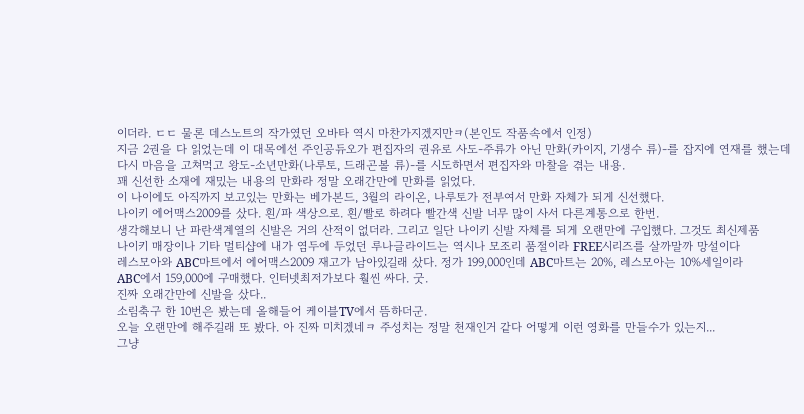이더라. ㄷㄷ 물론 데스노트의 작가였던 오바타 역시 마찬가지겠지만ㅋ(본인도 작품속에서 인정)
지금 2권을 다 읽었는데 이 대목에선 주인공듀오가 편집자의 권유로 사도-주류가 아닌 만화(카이지, 기생수 류)-를 잡지에 연재를 했는데
다시 마음을 고쳐먹고 왕도-소년만화(나루토, 드래곤볼 류)-를 시도하면서 편집자와 마찰을 겪는 내용.
꽤 신선한 소재에 재밌는 내용의 만화라 정말 오래간만에 만화를 읽었다.
이 나이에도 아직까지 보고있는 만화는 베가본드, 3월의 라이온, 나루토가 전부여서 만화 자체가 되게 신선했다.
나이키 에어맥스2009를 샀다. 흰/파 색상으로. 흰/빨로 하려다 빨간색 신발 너무 많이 사서 다른계통으로 한번.
생각해보니 난 파란색계열의 신발은 거의 산적이 없더라. 그리고 일단 나이키 신발 자체를 되게 오랜만에 구입했다. 그것도 최신제품
나이키 매장이나 기타 멀티샵에 내가 염두에 두었던 루나글라이드는 역시나 모조리 품절이라 FREE시리즈를 살까말까 망설이다
레스모아와 ABC마트에서 에어맥스2009 재고가 남아있길래 샀다. 정가 199,000인데 ABC마트는 20%, 레스모아는 10%세일이라
ABC에서 159,000에 구매했다. 인터넷최저가보다 훨씬 싸다. 굿.
진짜 오래간만에 신발을 샀다..
소림축구 한 10번은 봤는데 올해들어 케이블TV에서 뜸하더군.
오늘 오랜만에 해주길래 또 봤다. 아 진짜 미치겠네ㅋ 주성치는 정말 천재인거 같다 어떻게 이런 영화를 만들수가 있는지...
그냥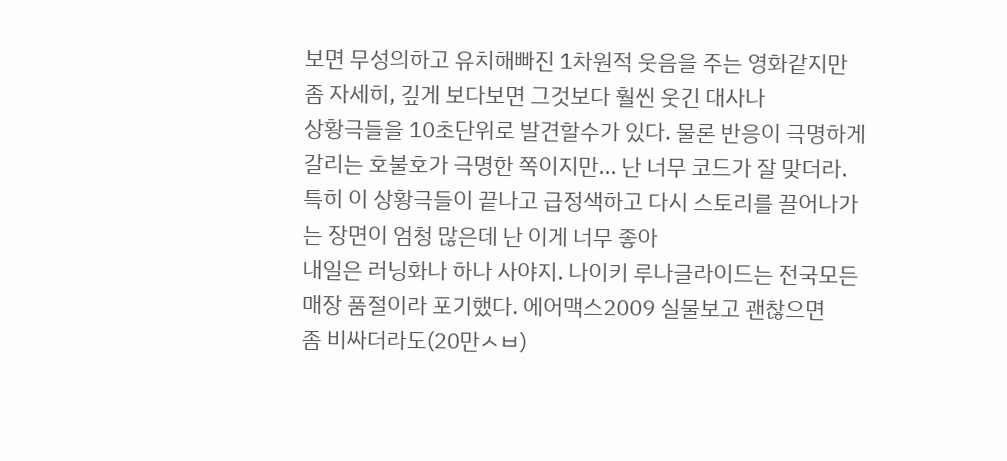보면 무성의하고 유치해빠진 1차원적 웃음을 주는 영화같지만 좀 자세히, 깊게 보다보면 그것보다 훨씬 웃긴 대사나
상황극들을 10초단위로 발견할수가 있다. 물론 반응이 극명하게 갈리는 호불호가 극명한 쪽이지만... 난 너무 코드가 잘 맞더라.
특히 이 상황극들이 끝나고 급정색하고 다시 스토리를 끌어나가는 장면이 엄청 많은데 난 이게 너무 좋아
내일은 러닝화나 하나 사야지. 나이키 루나글라이드는 전국모든매장 품절이라 포기했다. 에어맥스2009 실물보고 괜찮으면
좀 비싸더라도(20만ㅅㅂ)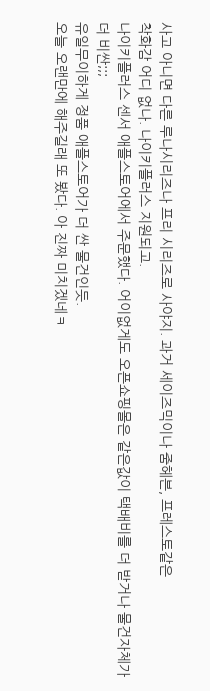사고 아니면 다른 루나시리즈나 프리 시리즈로 사야지. 과거 세이즈믹이나 줌헤븐, 프레스토같은
착화감 어디 없나. 나이키플러스 지원되고.
나이키플러스 센서 애플스토어에서 주문했다. 어이없게도 오픈쇼핑몰은 같은값이 택배비를 더 받거나 물건자체가 더 비싼;;;
유일무이하게 정품 애플스토어가 더 싼 물건인듯.
오늘 오랜만에 해주길래 또 봤다. 아 진짜 미치겠네ㅋ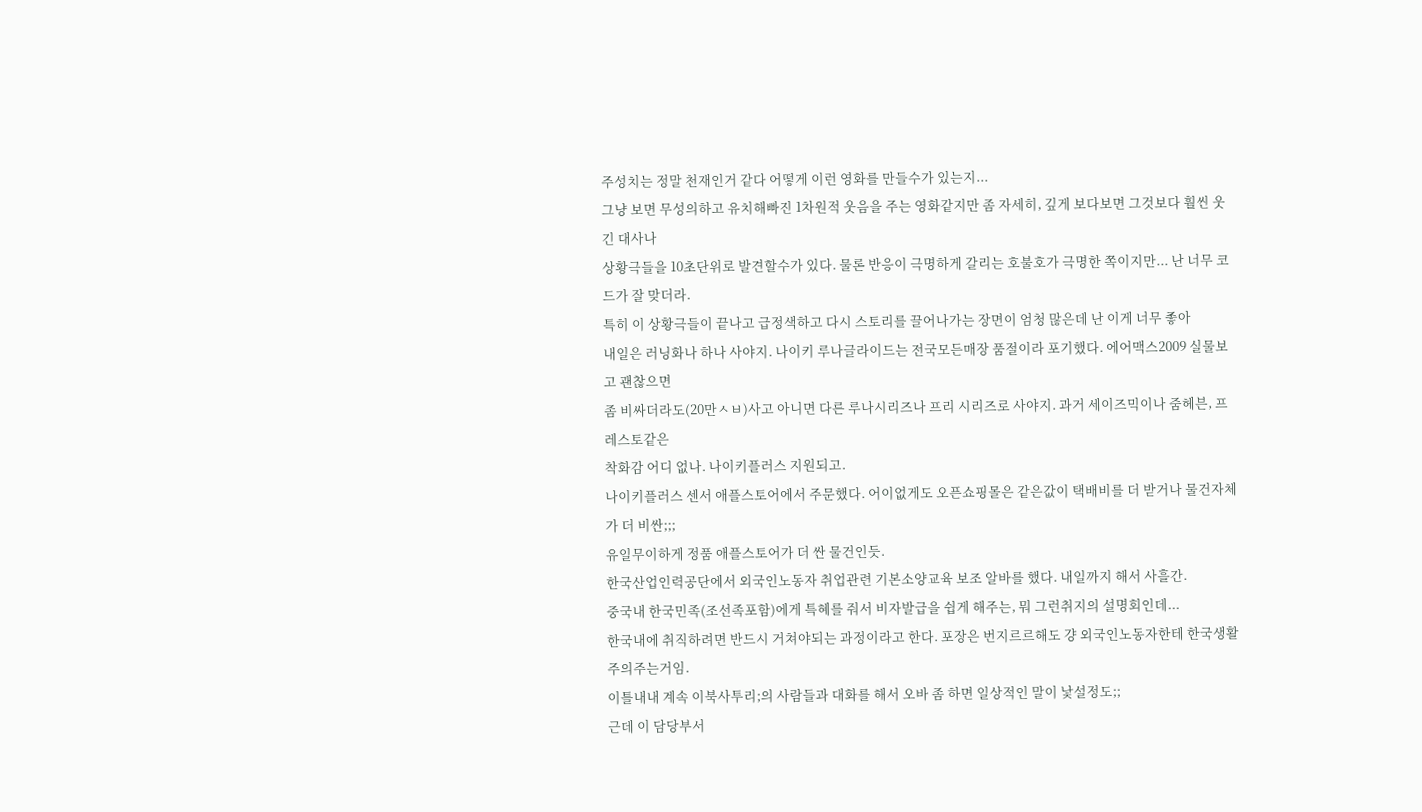주성치는 정말 천재인거 같다 어떻게 이런 영화를 만들수가 있는지...
그냥 보면 무성의하고 유치해빠진 1차원적 웃음을 주는 영화같지만 좀 자세히, 깊게 보다보면 그것보다 훨씬 웃긴 대사나
상황극들을 10초단위로 발견할수가 있다. 물론 반응이 극명하게 갈리는 호불호가 극명한 쪽이지만... 난 너무 코드가 잘 맞더라.
특히 이 상황극들이 끝나고 급정색하고 다시 스토리를 끌어나가는 장면이 엄청 많은데 난 이게 너무 좋아
내일은 러닝화나 하나 사야지. 나이키 루나글라이드는 전국모든매장 품절이라 포기했다. 에어맥스2009 실물보고 괜찮으면
좀 비싸더라도(20만ㅅㅂ)사고 아니면 다른 루나시리즈나 프리 시리즈로 사야지. 과거 세이즈믹이나 줌헤븐, 프레스토같은
착화감 어디 없나. 나이키플러스 지원되고.
나이키플러스 센서 애플스토어에서 주문했다. 어이없게도 오픈쇼핑몰은 같은값이 택배비를 더 받거나 물건자체가 더 비싼;;;
유일무이하게 정품 애플스토어가 더 싼 물건인듯.
한국산업인력공단에서 외국인노동자 취업관련 기본소양교육 보조 알바를 했다. 내일까지 해서 사흘간.
중국내 한국민족(조선족포함)에게 특혜를 줘서 비자발급을 쉽게 해주는, 뭐 그런취지의 설명회인데...
한국내에 취직하려면 반드시 거쳐야되는 과정이라고 한다. 포장은 번지르르해도 걍 외국인노동자한테 한국생활 주의주는거임.
이틀내내 계속 이북사투리;의 사람들과 대화를 해서 오바 좀 하면 일상적인 말이 낯설정도;;
근데 이 담당부서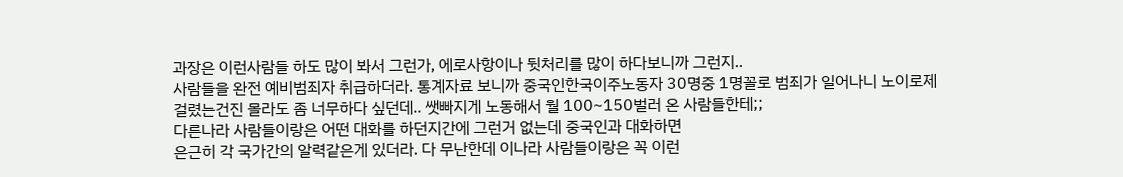과장은 이런사람들 하도 많이 봐서 그런가, 에로사항이나 뒷처리를 많이 하다보니까 그런지..
사람들을 완전 예비범죄자 취급하더라. 통계자료 보니까 중국인한국이주노동자 30명중 1명꼴로 범죄가 일어나니 노이로제
걸렸는건진 몰라도 좀 너무하다 싶던데.. 쌧빠지게 노동해서 월 100~150벌러 온 사람들한테;;
다른나라 사람들이랑은 어떤 대화를 하던지간에 그런거 없는데 중국인과 대화하면
은근히 각 국가간의 알력같은게 있더라. 다 무난한데 이나라 사람들이랑은 꼭 이런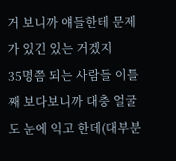거 보니까 얘들한테 문제가 있긴 있는 거겠지
35명쯤 되는 사람들 이틀째 보다보니까 대충 얼굴도 눈에 익고 한데(대부분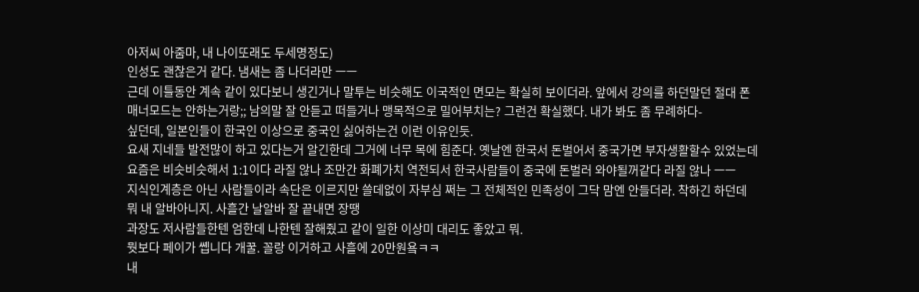아저씨 아줌마, 내 나이또래도 두세명정도)
인성도 괜찮은거 같다. 냄새는 좀 나더라만 ㅡㅡ
근데 이틀동안 계속 같이 있다보니 생긴거나 말투는 비슷해도 이국적인 면모는 확실히 보이더라. 앞에서 강의를 하던말던 절대 폰
매너모드는 안하는거랑;; 남의말 잘 안듣고 떠들거나 맹목적으로 밀어부치는? 그런건 확실했다. 내가 봐도 좀 무례하다-
싶던데, 일본인들이 한국인 이상으로 중국인 싫어하는건 이런 이유인듯.
요새 지네들 발전많이 하고 있다는거 알긴한데 그거에 너무 목에 힘준다. 옛날엔 한국서 돈벌어서 중국가면 부자생활할수 있었는데
요즘은 비슷비슷해서 1:1이다 라질 않나 조만간 화폐가치 역전되서 한국사람들이 중국에 돈벌러 와야될꺼같다 라질 않나 ㅡㅡ
지식인계층은 아닌 사람들이라 속단은 이르지만 쓸데없이 자부심 쩌는 그 전체적인 민족성이 그닥 맘엔 안들더라. 착하긴 하던데
뭐 내 알바아니지. 사흘간 날알바 잘 끝내면 장땡
과장도 저사람들한텐 엄한데 나한텐 잘해줬고 같이 일한 이상미 대리도 좋았고 뭐.
뭣보다 페이가 쏍니다 개꿀. 꼴랑 이거하고 사흘에 20만원욬ㅋㅋ
내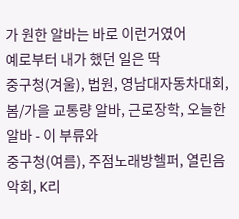가 원한 알바는 바로 이런거였어
예로부터 내가 했던 일은 딱
중구청(겨울), 법원, 영남대자동차대회, 봄/가을 교통량 알바, 근로장학, 오늘한 알바 - 이 부류와
중구청(여름), 주점노래방헬퍼, 열린음악회, K리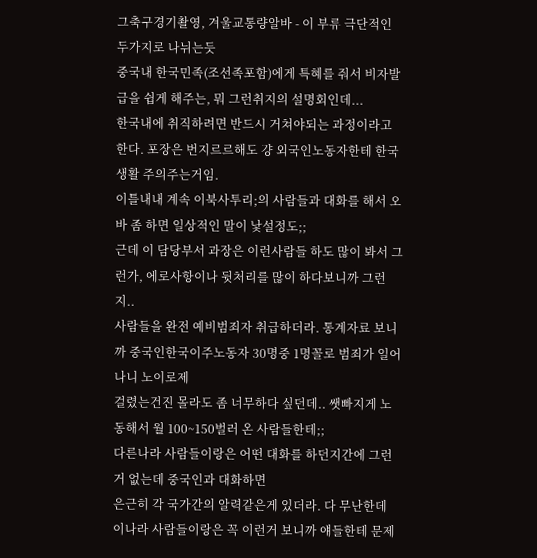그축구경기촬영, 겨울교통량알바 - 이 부류 극단적인 두가지로 나뉘는듯
중국내 한국민족(조선족포함)에게 특혜를 줘서 비자발급을 쉽게 해주는, 뭐 그런취지의 설명회인데...
한국내에 취직하려면 반드시 거쳐야되는 과정이라고 한다. 포장은 번지르르해도 걍 외국인노동자한테 한국생활 주의주는거임.
이틀내내 계속 이북사투리;의 사람들과 대화를 해서 오바 좀 하면 일상적인 말이 낯설정도;;
근데 이 담당부서 과장은 이런사람들 하도 많이 봐서 그런가, 에로사항이나 뒷처리를 많이 하다보니까 그런지..
사람들을 완전 예비범죄자 취급하더라. 통계자료 보니까 중국인한국이주노동자 30명중 1명꼴로 범죄가 일어나니 노이로제
걸렸는건진 몰라도 좀 너무하다 싶던데.. 쌧빠지게 노동해서 월 100~150벌러 온 사람들한테;;
다른나라 사람들이랑은 어떤 대화를 하던지간에 그런거 없는데 중국인과 대화하면
은근히 각 국가간의 알력같은게 있더라. 다 무난한데 이나라 사람들이랑은 꼭 이런거 보니까 얘들한테 문제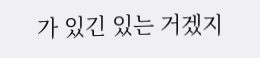가 있긴 있는 거겠지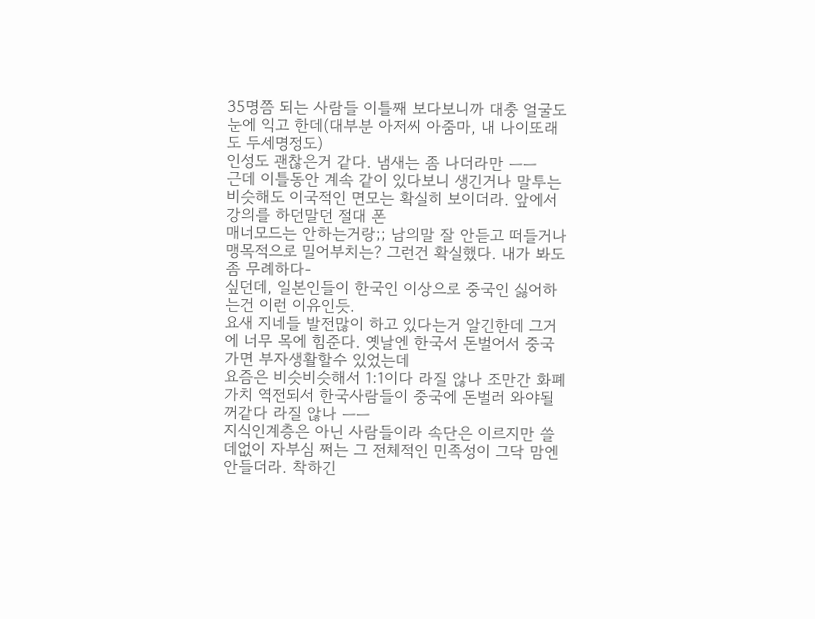35명쯤 되는 사람들 이틀째 보다보니까 대충 얼굴도 눈에 익고 한데(대부분 아저씨 아줌마, 내 나이또래도 두세명정도)
인성도 괜찮은거 같다. 냄새는 좀 나더라만 ㅡㅡ
근데 이틀동안 계속 같이 있다보니 생긴거나 말투는 비슷해도 이국적인 면모는 확실히 보이더라. 앞에서 강의를 하던말던 절대 폰
매너모드는 안하는거랑;; 남의말 잘 안듣고 떠들거나 맹목적으로 밀어부치는? 그런건 확실했다. 내가 봐도 좀 무례하다-
싶던데, 일본인들이 한국인 이상으로 중국인 싫어하는건 이런 이유인듯.
요새 지네들 발전많이 하고 있다는거 알긴한데 그거에 너무 목에 힘준다. 옛날엔 한국서 돈벌어서 중국가면 부자생활할수 있었는데
요즘은 비슷비슷해서 1:1이다 라질 않나 조만간 화폐가치 역전되서 한국사람들이 중국에 돈벌러 와야될꺼같다 라질 않나 ㅡㅡ
지식인계층은 아닌 사람들이라 속단은 이르지만 쓸데없이 자부심 쩌는 그 전체적인 민족성이 그닥 맘엔 안들더라. 착하긴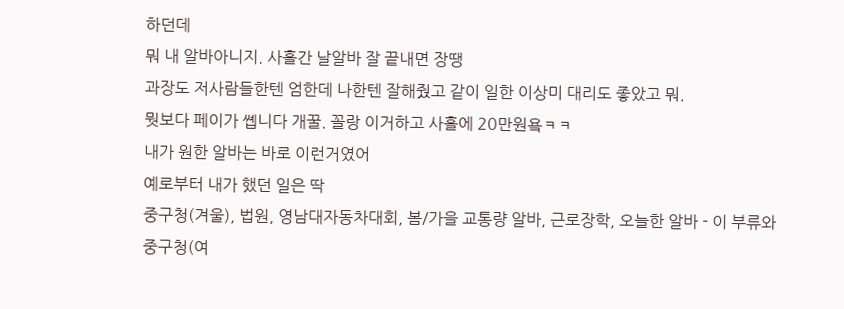하던데
뭐 내 알바아니지. 사흘간 날알바 잘 끝내면 장땡
과장도 저사람들한텐 엄한데 나한텐 잘해줬고 같이 일한 이상미 대리도 좋았고 뭐.
뭣보다 페이가 쏍니다 개꿀. 꼴랑 이거하고 사흘에 20만원욬ㅋㅋ
내가 원한 알바는 바로 이런거였어
예로부터 내가 했던 일은 딱
중구청(겨울), 법원, 영남대자동차대회, 봄/가을 교통량 알바, 근로장학, 오늘한 알바 - 이 부류와
중구청(여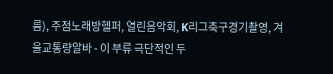름), 주점노래방헬퍼, 열린음악회, K리그축구경기촬영, 겨울교통량알바 - 이 부류 극단적인 두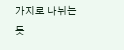가지로 나뉘는듯